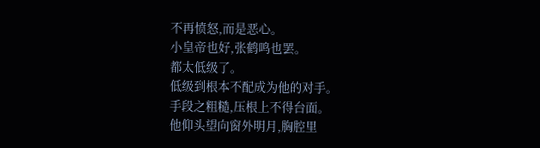不再愤怒,而是恶心。
小皇帝也好,张鹤鸣也罢。
都太低级了。
低级到根本不配成为他的对手。
手段之粗糙,压根上不得台面。
他仰头望向窗外明月,胸腔里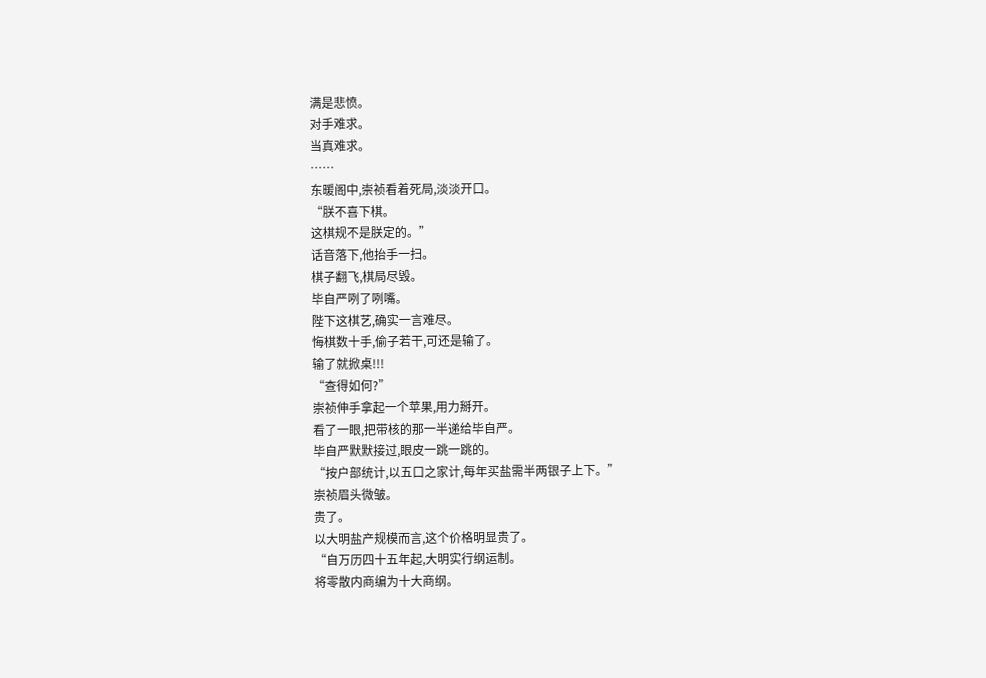满是悲愤。
对手难求。
当真难求。
……
东暖阁中,崇祯看着死局,淡淡开口。
“朕不喜下棋。
这棋规不是朕定的。”
话音落下,他抬手一扫。
棋子翻飞,棋局尽毁。
毕自严咧了咧嘴。
陛下这棋艺,确实一言难尽。
悔棋数十手,偷子若干,可还是输了。
输了就掀桌!!!
“查得如何?”
崇祯伸手拿起一个苹果,用力掰开。
看了一眼,把带核的那一半递给毕自严。
毕自严默默接过,眼皮一跳一跳的。
“按户部统计,以五口之家计,每年买盐需半两银子上下。”
崇祯眉头微皱。
贵了。
以大明盐产规模而言,这个价格明显贵了。
“自万历四十五年起,大明实行纲运制。
将零散内商编为十大商纲。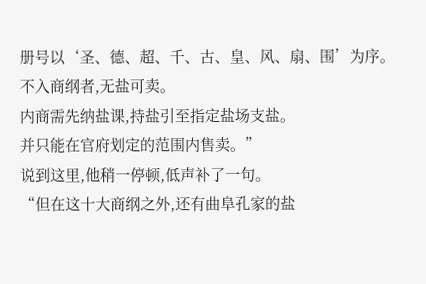册号以‘圣、德、超、千、古、皇、风、扇、围’为序。
不入商纲者,无盐可卖。
内商需先纳盐课,持盐引至指定盐场支盐。
并只能在官府划定的范围内售卖。”
说到这里,他稍一停顿,低声补了一句。
“但在这十大商纲之外,还有曲阜孔家的盐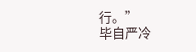行。”
毕自严冷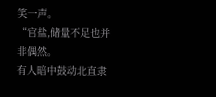笑一声。
“官盐,储量不足也并非偶然。
有人暗中鼓动北直隶